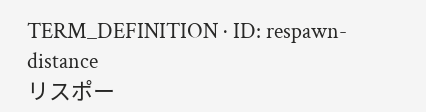TERM_DEFINITION · ID: respawn-distance
リスポー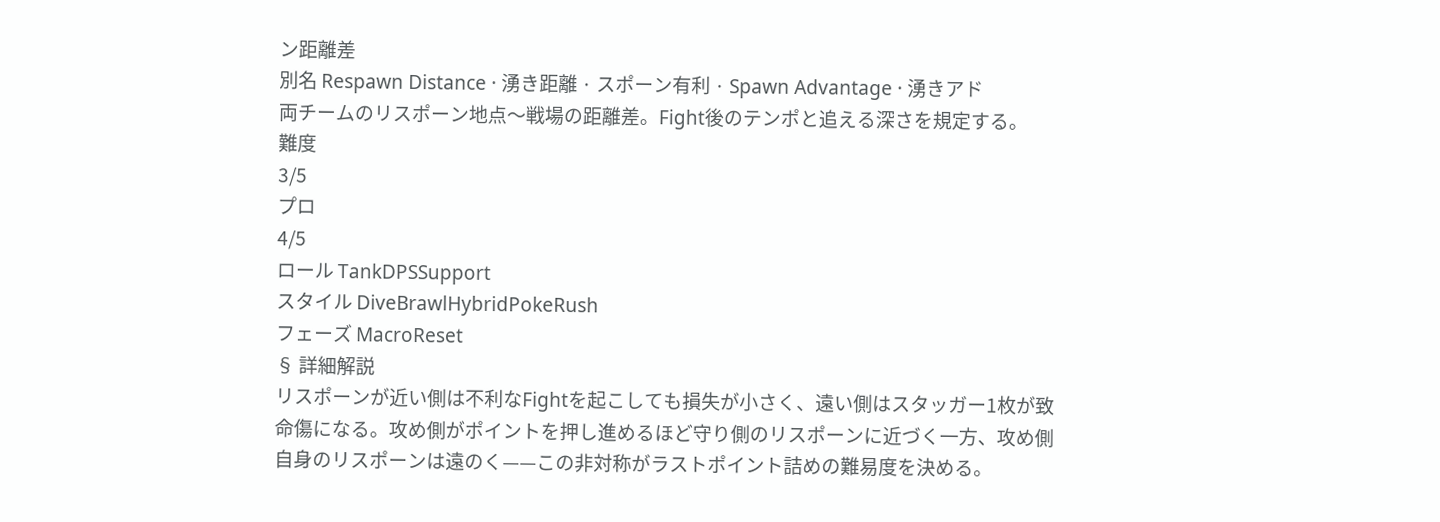ン距離差
別名 Respawn Distance · 湧き距離 · スポーン有利 · Spawn Advantage · 湧きアド
両チームのリスポーン地点〜戦場の距離差。Fight後のテンポと追える深さを規定する。
難度
3/5
プロ
4/5
ロール TankDPSSupport
スタイル DiveBrawlHybridPokeRush
フェーズ MacroReset
§ 詳細解説
リスポーンが近い側は不利なFightを起こしても損失が小さく、遠い側はスタッガー1枚が致命傷になる。攻め側がポイントを押し進めるほど守り側のリスポーンに近づく一方、攻め側自身のリスポーンは遠のく——この非対称がラストポイント詰めの難易度を決める。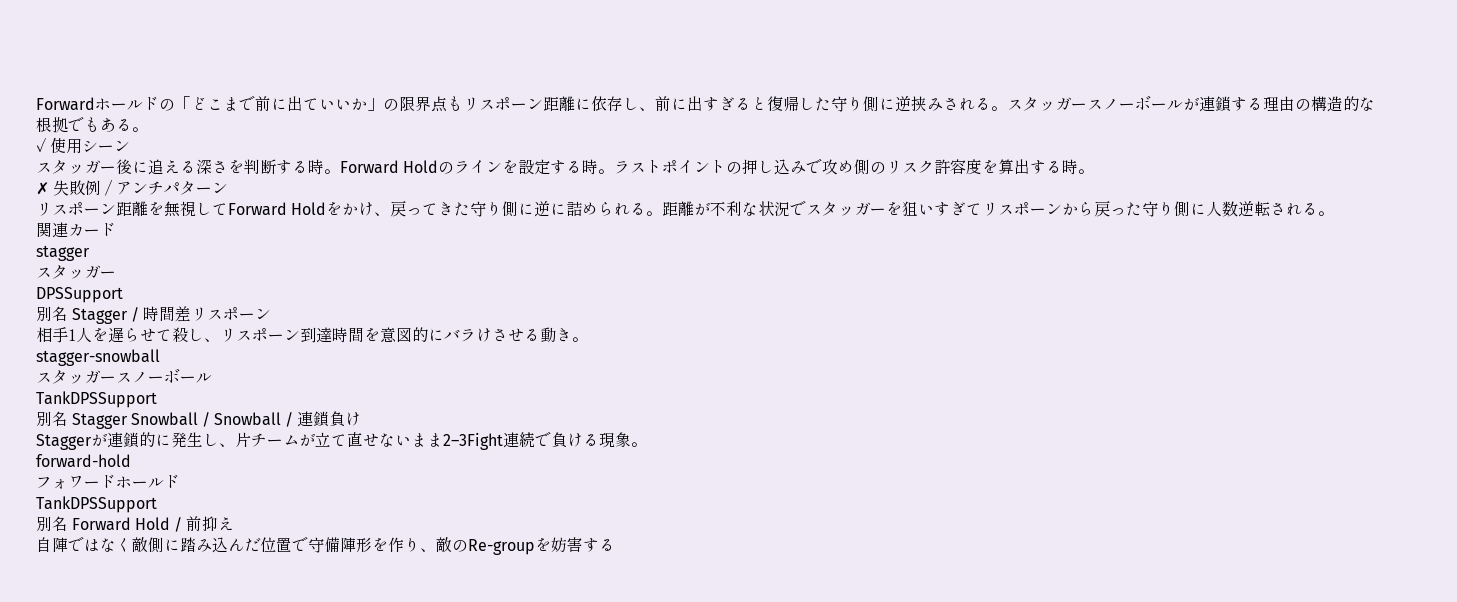Forwardホールドの「どこまで前に出ていいか」の限界点もリスポーン距離に依存し、前に出すぎると復帰した守り側に逆挟みされる。スタッガースノーボールが連鎖する理由の構造的な根拠でもある。
✓ 使用シーン
スタッガー後に追える深さを判断する時。Forward Holdのラインを設定する時。ラストポイントの押し込みで攻め側のリスク許容度を算出する時。
✗ 失敗例 / アンチパターン
リスポーン距離を無視してForward Holdをかけ、戻ってきた守り側に逆に詰められる。距離が不利な状況でスタッガーを狙いすぎてリスポーンから戻った守り側に人数逆転される。
関連カード
stagger
スタッガー
DPSSupport
別名 Stagger / 時間差リスポーン
相手1人を遅らせて殺し、リスポーン到達時間を意図的にバラけさせる動き。
stagger-snowball
スタッガースノーボール
TankDPSSupport
別名 Stagger Snowball / Snowball / 連鎖負け
Staggerが連鎖的に発生し、片チームが立て直せないまま2–3Fight連続で負ける現象。
forward-hold
フォワードホールド
TankDPSSupport
別名 Forward Hold / 前抑え
自陣ではなく敵側に踏み込んだ位置で守備陣形を作り、敵のRe-groupを妨害する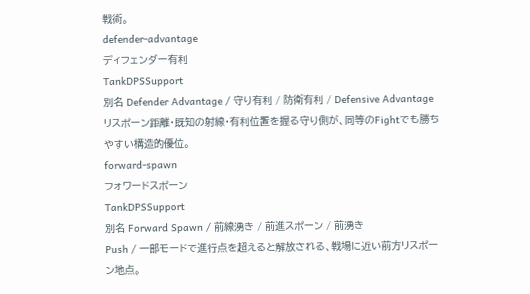戦術。
defender-advantage
ディフェンダー有利
TankDPSSupport
別名 Defender Advantage / 守り有利 / 防衛有利 / Defensive Advantage
リスポーン距離・既知の射線・有利位置を握る守り側が、同等のFightでも勝ちやすい構造的優位。
forward-spawn
フォワードスポーン
TankDPSSupport
別名 Forward Spawn / 前線湧き / 前進スポーン / 前湧き
Push / 一部モードで進行点を超えると解放される、戦場に近い前方リスポーン地点。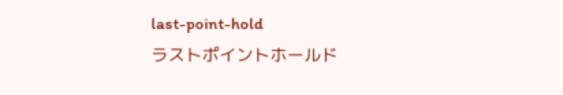last-point-hold
ラストポイントホールド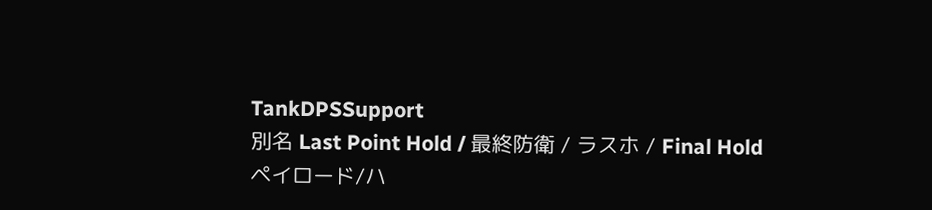TankDPSSupport
別名 Last Point Hold / 最終防衛 / ラスホ / Final Hold
ペイロード/ハ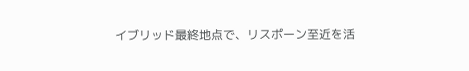イブリッド最終地点で、リスポーン至近を活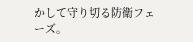かして守り切る防衛フェーズ。